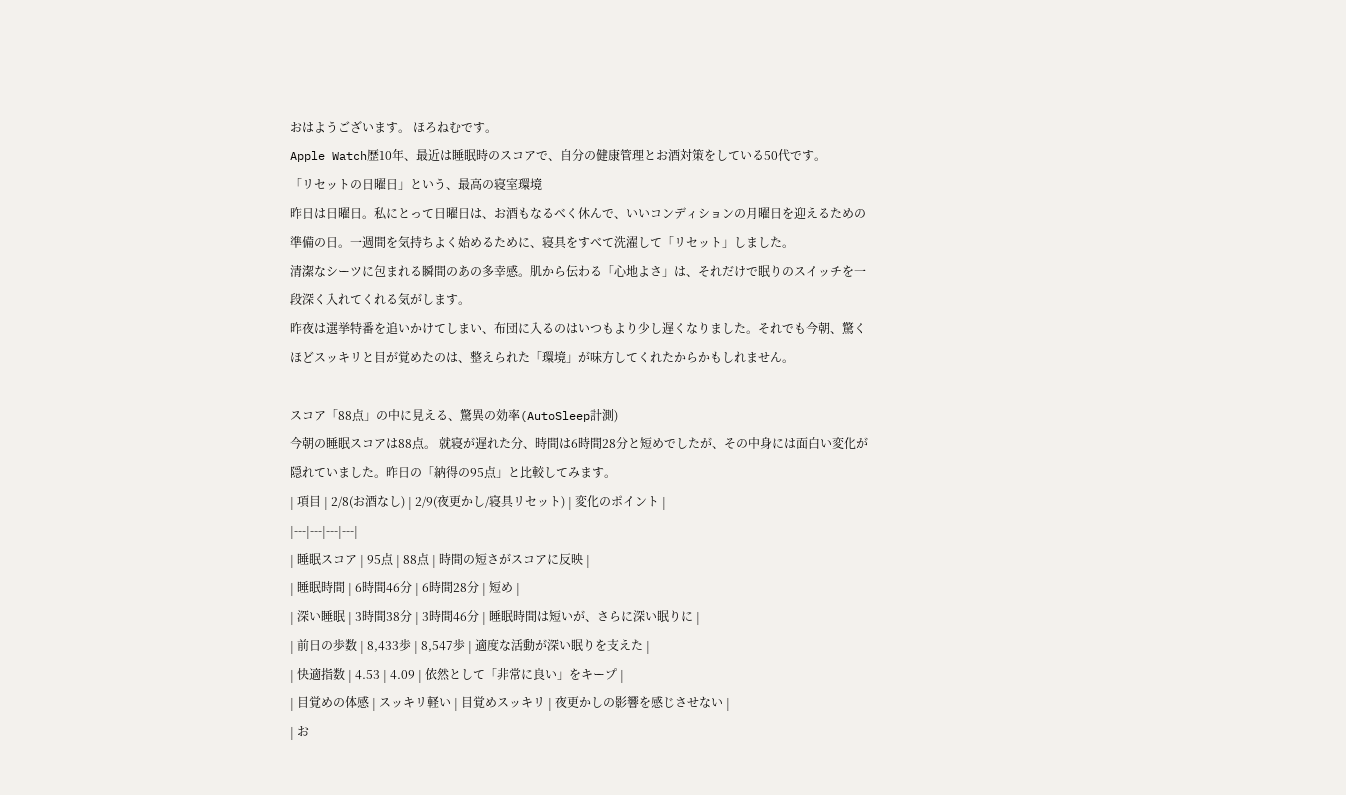おはようございます。 ほろねむです。
Apple Watch歴10年、最近は睡眠時のスコアで、自分の健康管理とお酒対策をしている50代です。
「リセットの日曜日」という、最高の寝室環境
昨日は日曜日。私にとって日曜日は、お酒もなるべく休んで、いいコンディションの月曜日を迎えるための準備の日。一週間を気持ちよく始めるために、寝具をすべて洗濯して「リセット」しました。
清潔なシーツに包まれる瞬間のあの多幸感。肌から伝わる「心地よさ」は、それだけで眠りのスイッチを一段深く入れてくれる気がします。
昨夜は選挙特番を追いかけてしまい、布団に入るのはいつもより少し遅くなりました。それでも今朝、驚くほどスッキリと目が覚めたのは、整えられた「環境」が味方してくれたからかもしれません。

スコア「88点」の中に見える、驚異の効率(AutoSleep計測)
今朝の睡眠スコアは88点。 就寝が遅れた分、時間は6時間28分と短めでしたが、その中身には面白い変化が隠れていました。昨日の「納得の95点」と比較してみます。
| 項目 | 2/8(お酒なし) | 2/9(夜更かし/寝具リセット) | 変化のポイント |
|---|---|---|---|
| 睡眠スコア | 95点 | 88点 | 時間の短さがスコアに反映 |
| 睡眠時間 | 6時間46分 | 6時間28分 | 短め |
| 深い睡眠 | 3時間38分 | 3時間46分 | 睡眠時間は短いが、さらに深い眠りに |
| 前日の歩数 | 8,433歩 | 8,547歩 | 適度な活動が深い眠りを支えた |
| 快適指数 | 4.53 | 4.09 | 依然として「非常に良い」をキープ |
| 目覚めの体感 | スッキリ軽い | 目覚めスッキリ | 夜更かしの影響を感じさせない |
| お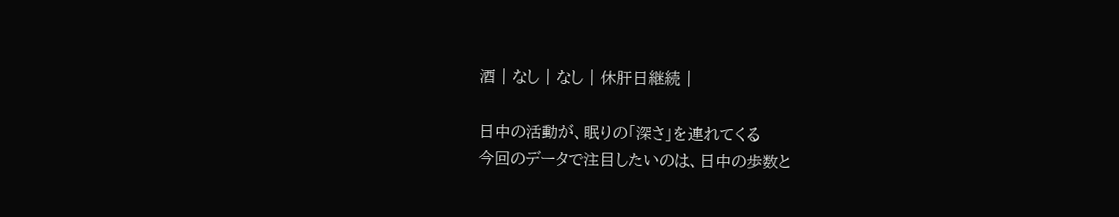酒 | なし | なし | 休肝日継続 |

日中の活動が、眠りの「深さ」を連れてくる
今回のデータで注目したいのは、日中の歩数と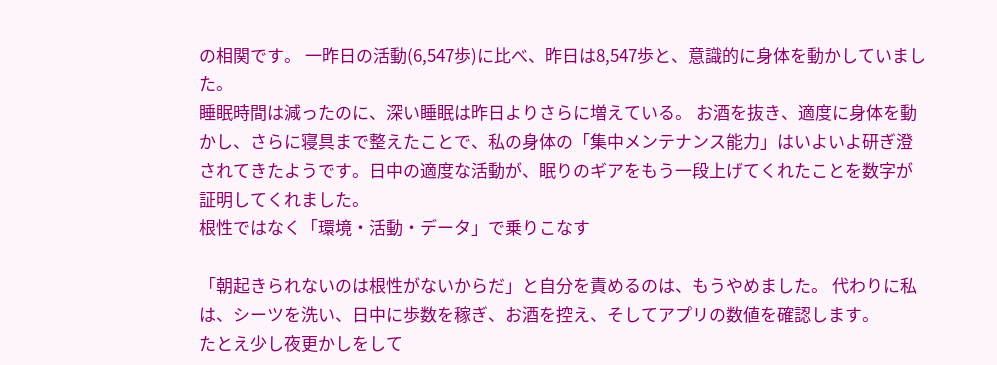の相関です。 一昨日の活動(6,547歩)に比べ、昨日は8,547歩と、意識的に身体を動かしていました。
睡眠時間は減ったのに、深い睡眠は昨日よりさらに増えている。 お酒を抜き、適度に身体を動かし、さらに寝具まで整えたことで、私の身体の「集中メンテナンス能力」はいよいよ研ぎ澄されてきたようです。日中の適度な活動が、眠りのギアをもう一段上げてくれたことを数字が証明してくれました。
根性ではなく「環境・活動・データ」で乗りこなす

「朝起きられないのは根性がないからだ」と自分を責めるのは、もうやめました。 代わりに私は、シーツを洗い、日中に歩数を稼ぎ、お酒を控え、そしてアプリの数値を確認します。
たとえ少し夜更かしをして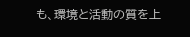も、環境と活動の質を上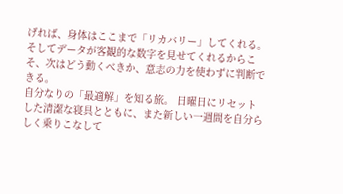げれば、身体はここまで「リカバリー」してくれる。そしてデータが客観的な数字を見せてくれるからこそ、次はどう動くべきか、意志の力を使わずに判断できる。
自分なりの「最適解」を知る旅。 日曜日にリセットした清潔な寝具とともに、また新しい一週間を自分らしく乗りこなして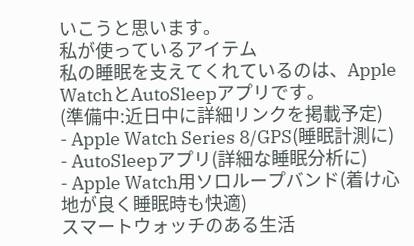いこうと思います。
私が使っているアイテム
私の睡眠を支えてくれているのは、Apple WatchとAutoSleepアプリです。
(準備中:近日中に詳細リンクを掲載予定)
- Apple Watch Series 8/GPS(睡眠計測に)
- AutoSleepアプリ(詳細な睡眠分析に)
- Apple Watch用ソロループバンド(着け心地が良く睡眠時も快適)
スマートウォッチのある生活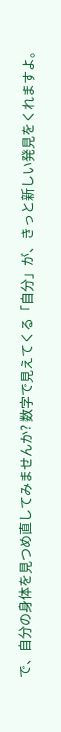で、自分の身体を見つめ直してみませんか? 数字で見えてくる「自分」が、きっと新しい発見をくれますよ。